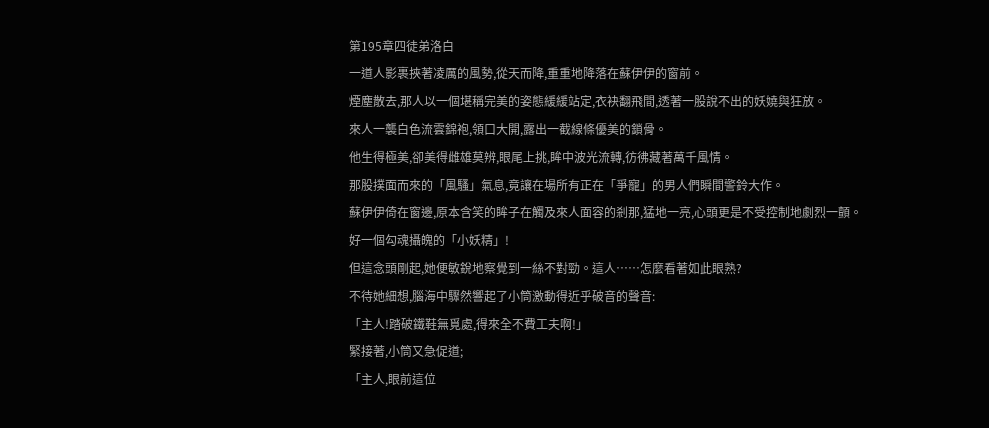第195章四徒弟洛白
一道人影裹挾著凌厲的風勢,從天而降,重重地降落在蘇伊伊的窗前。
煙塵散去,那人以一個堪稱完美的姿態緩緩站定,衣袂翻飛間,透著一股說不出的妖嬈與狂放。
來人一襲白色流雲錦袍,領口大開,露出一截線條優美的鎖骨。
他生得極美,卻美得雌雄莫辨,眼尾上挑,眸中波光流轉,彷彿藏著萬千風情。
那股撲面而來的「風騷」氣息,竟讓在場所有正在「爭寵」的男人們瞬間警鈴大作。
蘇伊伊倚在窗邊,原本含笑的眸子在觸及來人面容的剎那,猛地一亮,心頭更是不受控制地劇烈一顫。
好一個勾魂攝魄的「小妖精」!
但這念頭剛起,她便敏銳地察覺到一絲不對勁。這人……怎麼看著如此眼熟?
不待她細想,腦海中驟然響起了小筒激動得近乎破音的聲音:
「主人!踏破鐵鞋無覓處,得來全不費工夫啊!」
緊接著,小筒又急促道;
「主人,眼前這位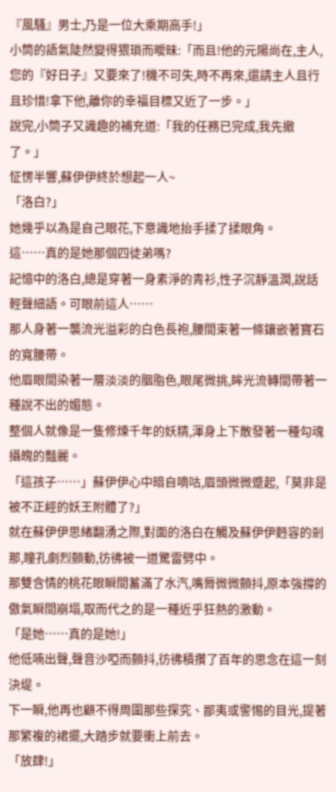『風騷』男士,乃是一位大乘期高手!」
小筒的語氣陡然變得猥瑣而曖昧:「而且!他的元陽尚在,主人,您的『好日子』又要來了!機不可失,時不再來,還請主人且行且珍惜!拿下他,離你的幸福目標又近了一步。」
說完,小筒子又識趣的補充道:「我的任務已完成,我先撤了。」
怔愣半響,蘇伊伊終於想起一人~
「洛白?」
她幾乎以為是自己眼花,下意識地抬手揉了揉眼角。
這……真的是她那個四徒弟嗎?
記憶中的洛白,總是穿著一身素淨的青衫,性子沉靜溫潤,說話輕聲細語。可眼前這人……
那人身著一襲流光溢彩的白色長袍,腰間束著一條鑲嵌著寶石的寬腰帶。
他眉眼間染著一層淡淡的胭脂色,眼尾微挑,眸光流轉間帶著一種說不出的媚態。
整個人就像是一隻修煉千年的妖精,渾身上下散發著一種勾魂攝魄的豔麗。
「這孩子……」蘇伊伊心中暗自嘀咕,眉頭微微蹙起,「莫非是被不正經的妖王附體了?」
就在蘇伊伊思緒翻湧之際,對面的洛白在觸及蘇伊伊麪容的剎那,瞳孔劇烈顫動,彷彿被一道驚雷劈中。
那雙含情的桃花眼瞬間蓄滿了水汽,嘴脣微微顫抖,原本強撐的傲氣瞬間崩塌,取而代之的是一種近乎狂熱的激動。
「是她……真的是她!」
他低喃出聲,聲音沙啞而顫抖,彷彿積攢了百年的思念在這一刻決堤。
下一瞬,他再也顧不得周圍那些探究、鄙夷或警惕的目光,提著那繁複的裙擺,大踏步就要衝上前去。
「放肆!」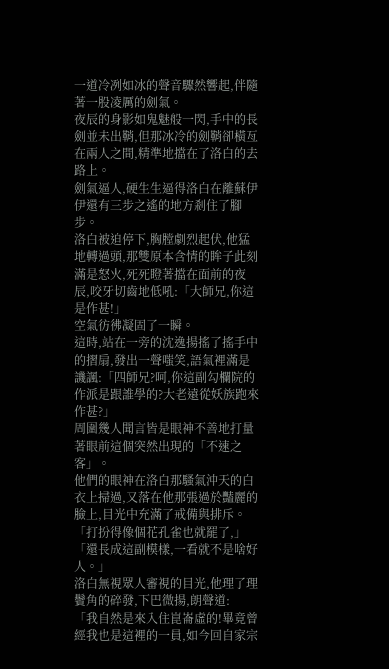一道冷冽如冰的聲音驟然響起,伴隨著一股凌厲的劍氣。
夜辰的身影如鬼魅般一閃,手中的長劍並未出鞘,但那冰冷的劍鞘卻橫亙在兩人之間,精準地擋在了洛白的去路上。
劍氣逼人,硬生生逼得洛白在離蘇伊伊還有三步之遙的地方剎住了腳步。
洛白被迫停下,胸膛劇烈起伏,他猛地轉過頭,那雙原本含情的眸子此刻滿是怒火,死死瞪著擋在面前的夜辰,咬牙切齒地低吼:「大師兄,你這是作甚!」
空氣彷彿凝固了一瞬。
這時,站在一旁的沈逸揚搖了搖手中的摺扇,發出一聲嗤笑,語氣裡滿是譏諷:「四師兄?呵,你這副勾欄院的作派是跟誰學的?大老遠從妖族跑來作甚?」
周圍幾人聞言皆是眼神不善地打量著眼前這個突然出現的「不速之客」。
他們的眼神在洛白那騷氣沖天的白衣上掃過,又落在他那張過於豔麗的臉上,目光中充滿了戒備與排斥。
「打扮得像個花孔雀也就罷了,」「還長成這副模樣,一看就不是啥好人。」
洛白無視眾人審視的目光,他理了理鬢角的碎發,下巴微揚,朗聲道:
「我自然是來入住崑崙虛的!畢竟曾經我也是這裡的一員,如今回自家宗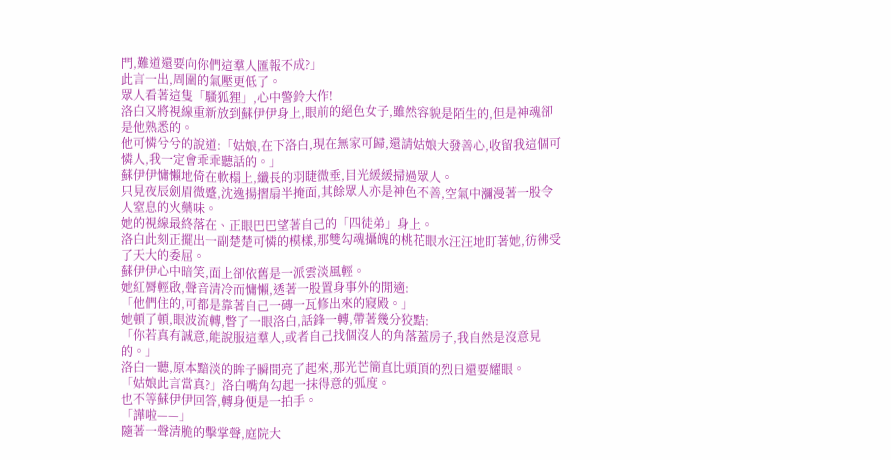門,難道還要向你們這羣人匯報不成?」
此言一出,周圍的氣壓更低了。
眾人看著這隻「騷狐狸」,心中警鈴大作!
洛白又將視線重新放到蘇伊伊身上,眼前的絕色女子,雖然容貌是陌生的,但是神魂卻是他熟悉的。
他可憐兮兮的說道:「姑娘,在下洛白,現在無家可歸,還請姑娘大發善心,收留我這個可憐人,我一定會乖乖聽話的。」
蘇伊伊慵懶地倚在軟榻上,纖長的羽睫微垂,目光緩緩掃過眾人。
只見夜辰劍眉微蹙,沈逸揚摺扇半掩面,其餘眾人亦是神色不善,空氣中瀰漫著一股令人窒息的火藥味。
她的視線最終落在、正眼巴巴望著自己的「四徒弟」身上。
洛白此刻正擺出一副楚楚可憐的模樣,那雙勾魂攝魄的桃花眼水汪汪地盯著她,彷彿受了天大的委屈。
蘇伊伊心中暗笑,面上卻依舊是一派雲淡風輕。
她紅脣輕啟,聲音清冷而慵懶,透著一股置身事外的閒適:
「他們住的,可都是靠著自己一磚一瓦修出來的寢殿。」
她頓了頓,眼波流轉,瞥了一眼洛白,話鋒一轉,帶著幾分狡黠:
「你若真有誠意,能說服這羣人,或者自己找個沒人的角落蓋房子,我自然是沒意見的。」
洛白一聽,原本黯淡的眸子瞬間亮了起來,那光芒簡直比頭頂的烈日還要耀眼。
「姑娘此言當真?」洛白嘴角勾起一抹得意的弧度。
也不等蘇伊伊回答,轉身便是一拍手。
「譁啦——」
隨著一聲清脆的擊掌聲,庭院大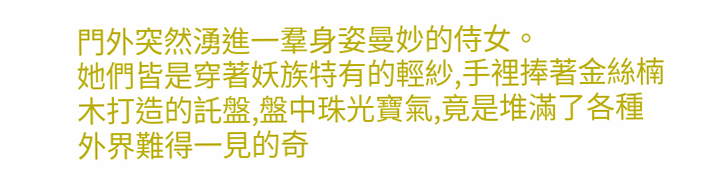門外突然湧進一羣身姿曼妙的侍女。
她們皆是穿著妖族特有的輕紗,手裡捧著金絲楠木打造的託盤,盤中珠光寶氣,竟是堆滿了各種外界難得一見的奇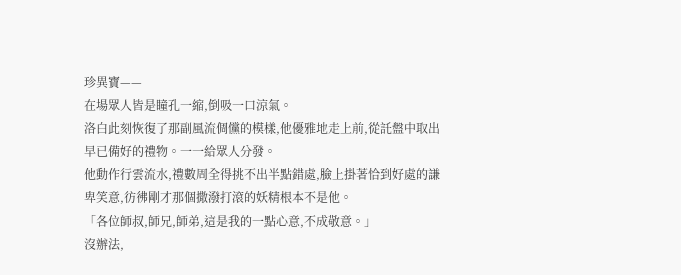珍異寶——
在場眾人皆是瞳孔一縮,倒吸一口涼氣。
洛白此刻恢復了那副風流倜儻的模樣,他優雅地走上前,從託盤中取出早已備好的禮物。一一給眾人分發。
他動作行雲流水,禮數周全得挑不出半點錯處,臉上掛著恰到好處的謙卑笑意,彷彿剛才那個撒潑打滾的妖精根本不是他。
「各位師叔,師兄,師弟,這是我的一點心意,不成敬意。」
沒辦法,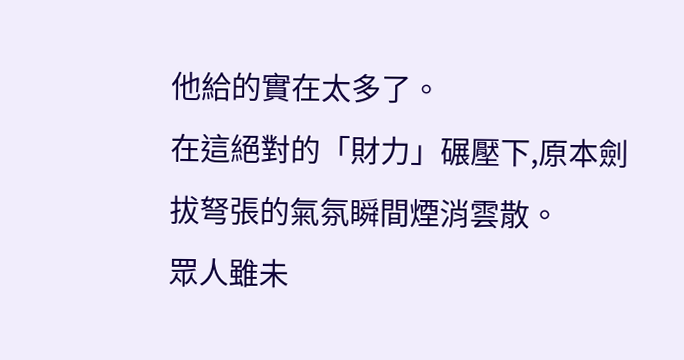他給的實在太多了。
在這絕對的「財力」碾壓下,原本劍拔弩張的氣氛瞬間煙消雲散。
眾人雖未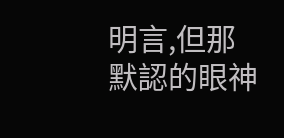明言,但那默認的眼神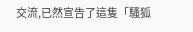交流,已然宣告了這隻「騷狐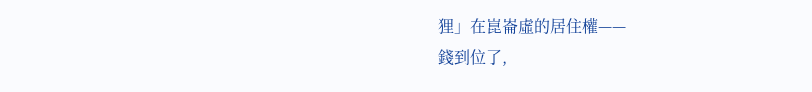狸」在崑崙虛的居住權——
錢到位了,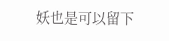妖也是可以留下